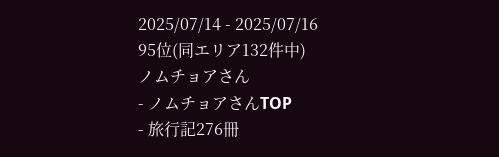2025/07/14 - 2025/07/16
95位(同エリア132件中)
ノムチョアさん
- ノムチョアさんTOP
- 旅行記276冊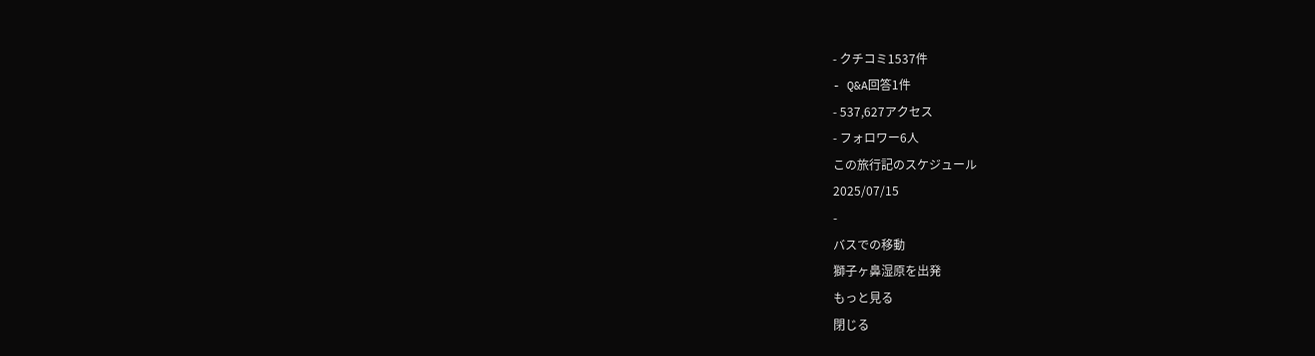- クチコミ1537件
- Q&A回答1件
- 537,627アクセス
- フォロワー6人
この旅行記のスケジュール
2025/07/15
-
バスでの移動
獅子ヶ鼻湿原を出発
もっと見る
閉じる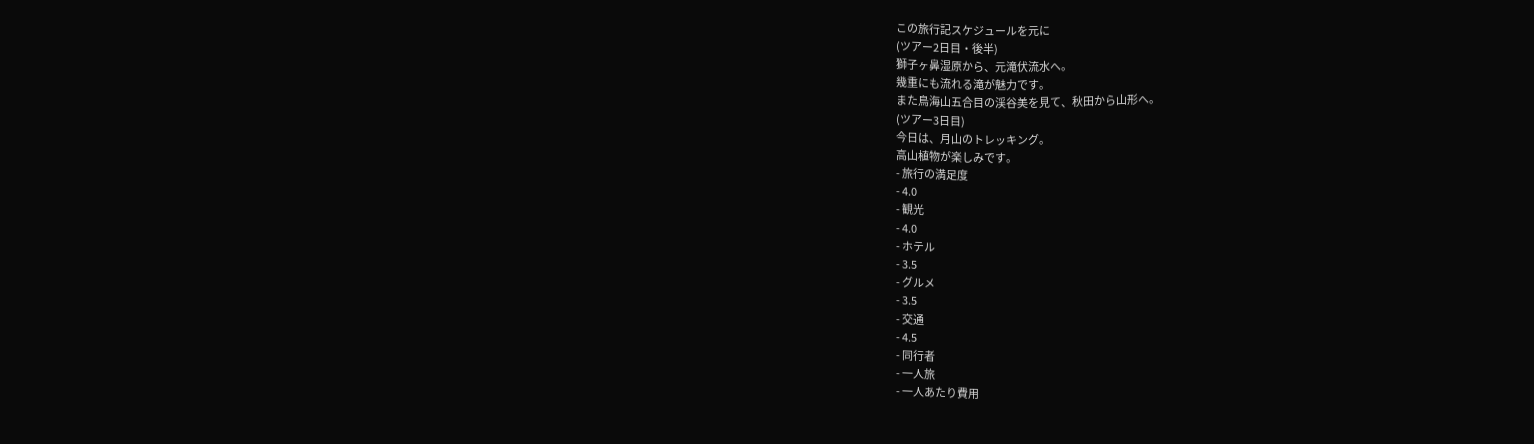この旅行記スケジュールを元に
(ツアー2日目・後半)
獅子ヶ鼻湿原から、元滝伏流水へ。
幾重にも流れる滝が魅力です。
また鳥海山五合目の渓谷美を見て、秋田から山形へ。
(ツアー3日目)
今日は、月山のトレッキング。
高山植物が楽しみです。
- 旅行の満足度
- 4.0
- 観光
- 4.0
- ホテル
- 3.5
- グルメ
- 3.5
- 交通
- 4.5
- 同行者
- 一人旅
- 一人あたり費用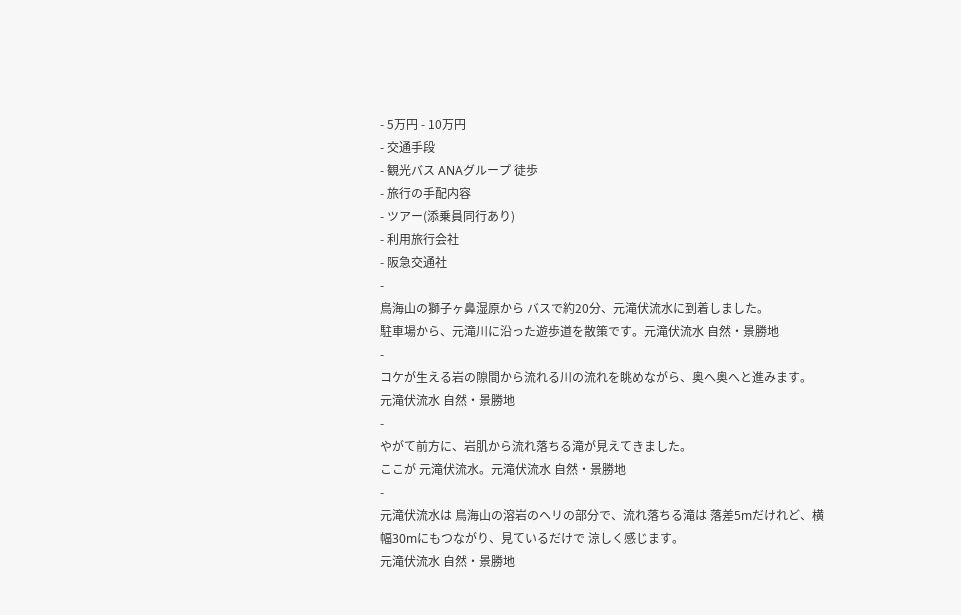- 5万円 - 10万円
- 交通手段
- 観光バス ANAグループ 徒歩
- 旅行の手配内容
- ツアー(添乗員同行あり)
- 利用旅行会社
- 阪急交通社
-
鳥海山の獅子ヶ鼻湿原から バスで約20分、元滝伏流水に到着しました。
駐車場から、元滝川に沿った遊歩道を散策です。元滝伏流水 自然・景勝地
-
コケが生える岩の隙間から流れる川の流れを眺めながら、奥へ奥へと進みます。
元滝伏流水 自然・景勝地
-
やがて前方に、岩肌から流れ落ちる滝が見えてきました。
ここが 元滝伏流水。元滝伏流水 自然・景勝地
-
元滝伏流水は 鳥海山の溶岩のヘリの部分で、流れ落ちる滝は 落差5mだけれど、横幅30mにもつながり、見ているだけで 涼しく感じます。
元滝伏流水 自然・景勝地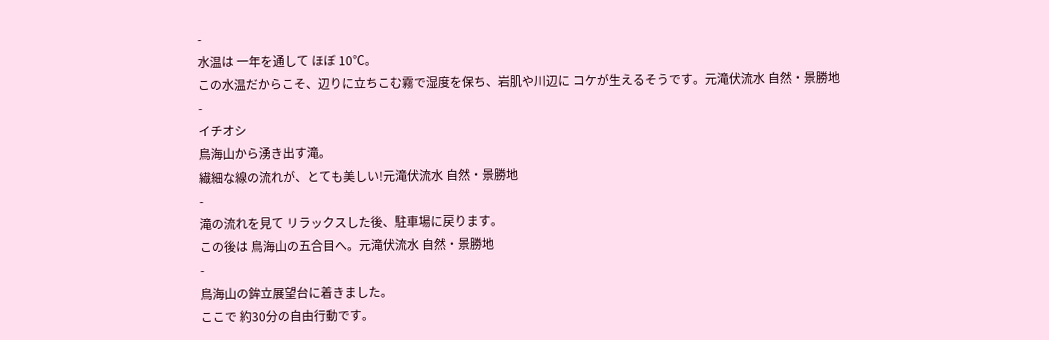-
水温は 一年を通して ほぼ 10℃。
この水温だからこそ、辺りに立ちこむ霧で湿度を保ち、岩肌や川辺に コケが生えるそうです。元滝伏流水 自然・景勝地
-
イチオシ
鳥海山から湧き出す滝。
繊細な線の流れが、とても美しい!元滝伏流水 自然・景勝地
-
滝の流れを見て リラックスした後、駐車場に戻ります。
この後は 鳥海山の五合目へ。元滝伏流水 自然・景勝地
-
鳥海山の鉾立展望台に着きました。
ここで 約30分の自由行動です。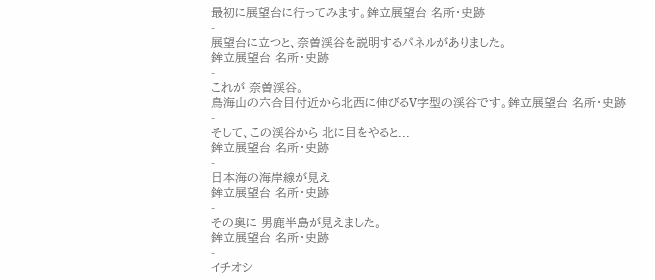最初に展望台に行ってみます。鉾立展望台 名所・史跡
-
展望台に立つと、奈曽渓谷を説明するパネルがありました。
鉾立展望台 名所・史跡
-
これが 奈曽渓谷。
鳥海山の六合目付近から北西に伸びるV字型の渓谷です。鉾立展望台 名所・史跡
-
そして、この渓谷から 北に目をやると...
鉾立展望台 名所・史跡
-
日本海の海岸線が見え
鉾立展望台 名所・史跡
-
その奥に 男鹿半島が見えました。
鉾立展望台 名所・史跡
-
イチオシ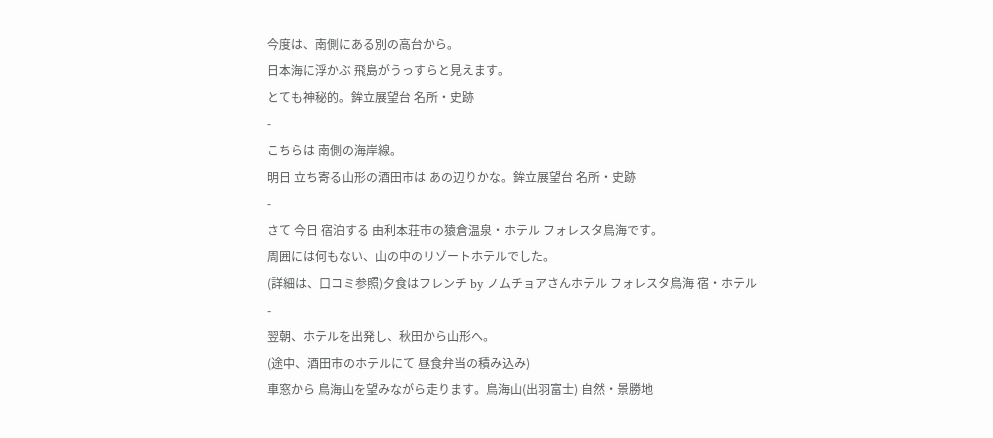今度は、南側にある別の高台から。
日本海に浮かぶ 飛島がうっすらと見えます。
とても神秘的。鉾立展望台 名所・史跡
-
こちらは 南側の海岸線。
明日 立ち寄る山形の酒田市は あの辺りかな。鉾立展望台 名所・史跡
-
さて 今日 宿泊する 由利本荘市の猿倉温泉・ホテル フォレスタ鳥海です。
周囲には何もない、山の中のリゾートホテルでした。
(詳細は、口コミ参照)夕食はフレンチ by ノムチョアさんホテル フォレスタ鳥海 宿・ホテル
-
翌朝、ホテルを出発し、秋田から山形へ。
(途中、酒田市のホテルにて 昼食弁当の積み込み)
車窓から 鳥海山を望みながら走ります。鳥海山(出羽富士) 自然・景勝地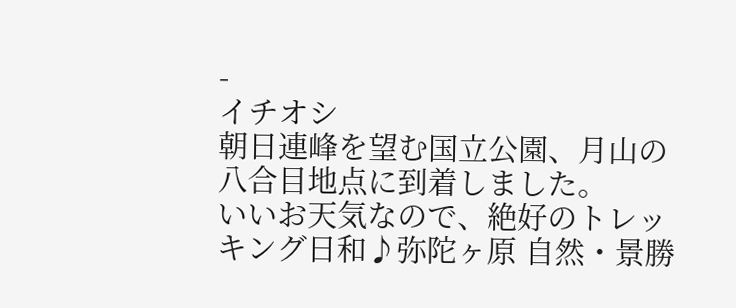-
イチオシ
朝日連峰を望む国立公園、月山の八合目地点に到着しました。
いいお天気なので、絶好のトレッキング日和♪弥陀ヶ原 自然・景勝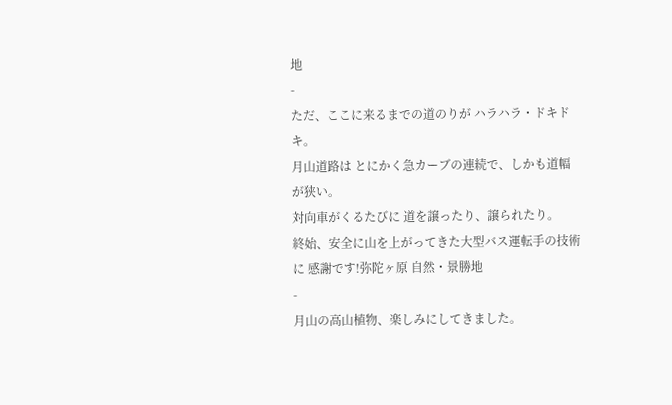地
-
ただ、ここに来るまでの道のりが ハラハラ・ドキドキ。
月山道路は とにかく急カーブの連続で、しかも道幅が狭い。
対向車がくるたびに 道を譲ったり、譲られたり。
終始、安全に山を上がってきた大型バス運転手の技術に 感謝です!弥陀ヶ原 自然・景勝地
-
月山の高山植物、楽しみにしてきました。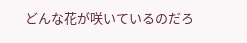どんな花が咲いているのだろ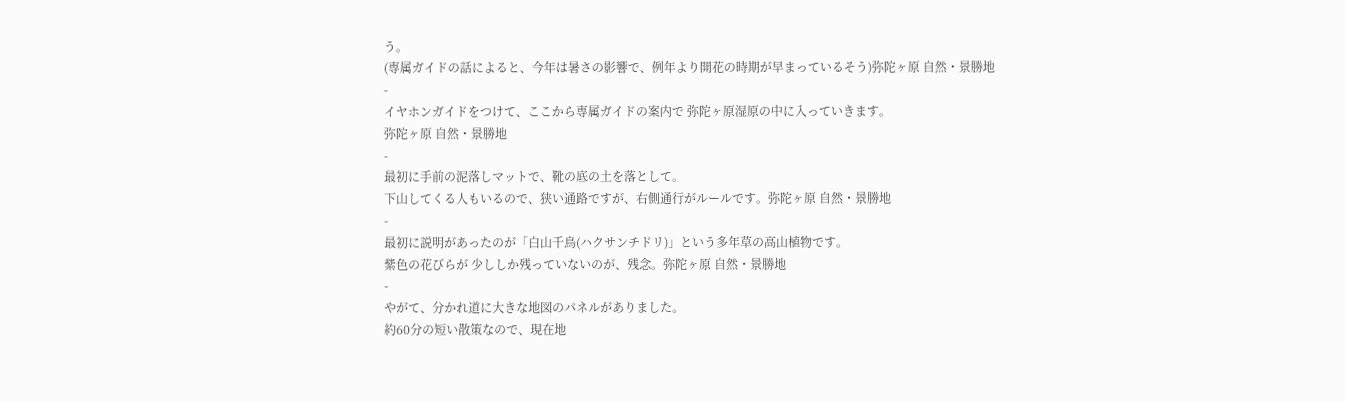う。
(専属ガイドの話によると、今年は暑さの影響で、例年より開花の時期が早まっているそう)弥陀ヶ原 自然・景勝地
-
イヤホンガイドをつけて、ここから専属ガイドの案内で 弥陀ヶ原湿原の中に入っていきます。
弥陀ヶ原 自然・景勝地
-
最初に手前の泥落しマットで、靴の底の土を落として。
下山してくる人もいるので、狭い通路ですが、右側通行がルールです。弥陀ヶ原 自然・景勝地
-
最初に説明があったのが「白山千鳥(ハクサンチドリ)」という多年草の高山植物です。
紫色の花びらが 少ししか残っていないのが、残念。弥陀ヶ原 自然・景勝地
-
やがて、分かれ道に大きな地図のパネルがありました。
約60分の短い散策なので、現在地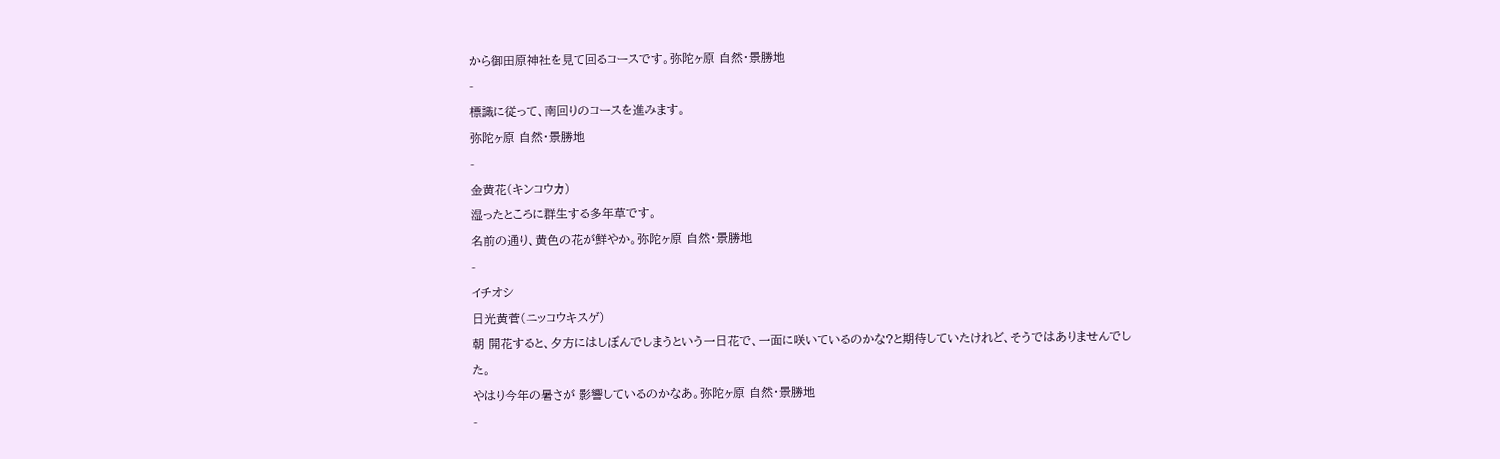から御田原神社を見て回るコースです。弥陀ヶ原 自然・景勝地
-
標識に従って、南回りのコースを進みます。
弥陀ヶ原 自然・景勝地
-
金黄花(キンコウカ)
湿ったところに群生する多年草です。
名前の通り、黄色の花が鮮やか。弥陀ヶ原 自然・景勝地
-
イチオシ
日光黄菅(ニッコウキスゲ)
朝 開花すると、夕方にはしぼんでしまうという一日花で、一面に咲いているのかな?と期待していたけれど、そうではありませんでした。
やはり今年の暑さが 影響しているのかなあ。弥陀ヶ原 自然・景勝地
-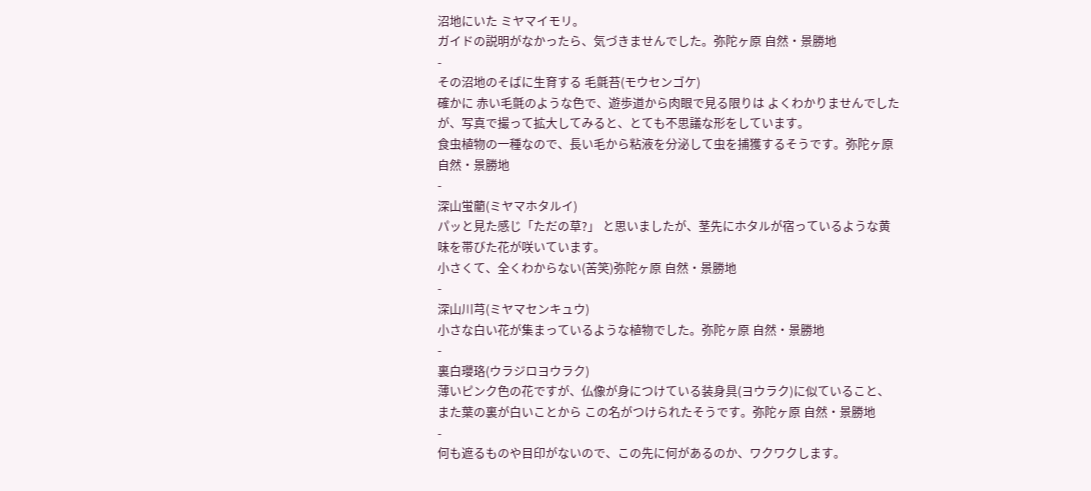沼地にいた ミヤマイモリ。
ガイドの説明がなかったら、気づきませんでした。弥陀ヶ原 自然・景勝地
-
その沼地のそばに生育する 毛氈苔(モウセンゴケ)
確かに 赤い毛氈のような色で、遊歩道から肉眼で見る限りは よくわかりませんでしたが、写真で撮って拡大してみると、とても不思議な形をしています。
食虫植物の一種なので、長い毛から粘液を分泌して虫を捕獲するそうです。弥陀ヶ原 自然・景勝地
-
深山蛍藺(ミヤマホタルイ)
パッと見た感じ「ただの草?」 と思いましたが、茎先にホタルが宿っているような黄味を帯びた花が咲いています。
小さくて、全くわからない(苦笑)弥陀ヶ原 自然・景勝地
-
深山川芎(ミヤマセンキュウ)
小さな白い花が集まっているような植物でした。弥陀ヶ原 自然・景勝地
-
裏白瓔珞(ウラジロヨウラク)
薄いピンク色の花ですが、仏像が身につけている装身具(ヨウラク)に似ていること、また葉の裏が白いことから この名がつけられたそうです。弥陀ヶ原 自然・景勝地
-
何も遮るものや目印がないので、この先に何があるのか、ワクワクします。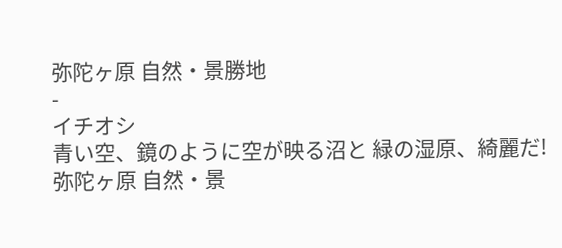弥陀ヶ原 自然・景勝地
-
イチオシ
青い空、鏡のように空が映る沼と 緑の湿原、綺麗だ!
弥陀ヶ原 自然・景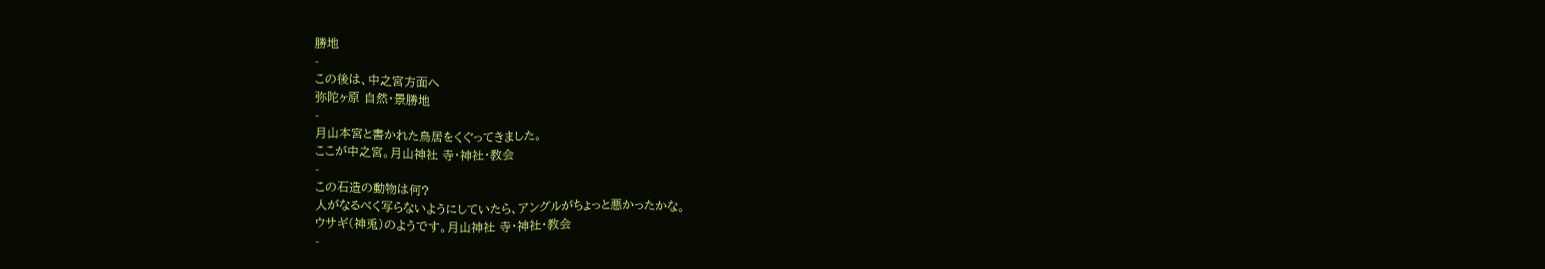勝地
-
この後は、中之宮方面へ
弥陀ヶ原 自然・景勝地
-
月山本宮と書かれた鳥居をくぐってきました。
ここが中之宮。月山神社 寺・神社・教会
-
この石造の動物は何?
人がなるべく写らないようにしていたら、アングルがちょっと悪かったかな。
ウサギ(神兎)のようです。月山神社 寺・神社・教会
-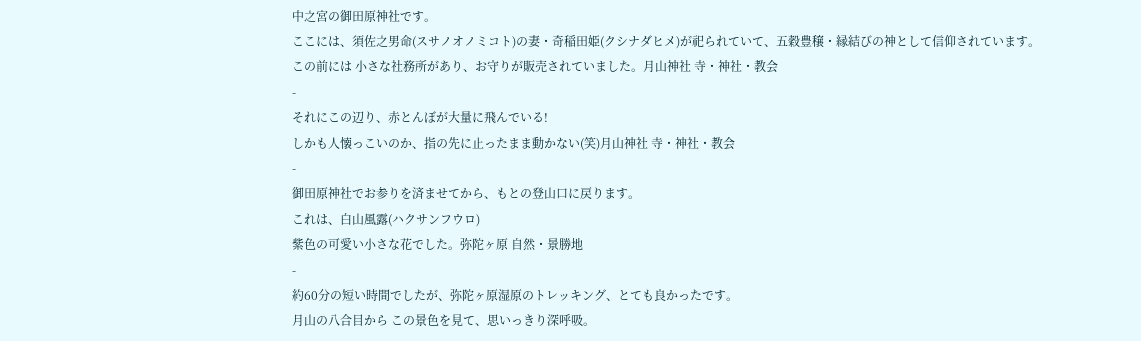中之宮の御田原神社です。
ここには、須佐之男命(スサノオノミコト)の妻・奇稲田姫(クシナダヒメ)が祀られていて、五穀豊穣・縁結びの神として信仰されています。
この前には 小さな社務所があり、お守りが販売されていました。月山神社 寺・神社・教会
-
それにこの辺り、赤とんぼが大量に飛んでいる!
しかも人懐っこいのか、指の先に止ったまま動かない(笑)月山神社 寺・神社・教会
-
御田原神社でお参りを済ませてから、もとの登山口に戻ります。
これは、白山風露(ハクサンフウロ)
紫色の可愛い小さな花でした。弥陀ヶ原 自然・景勝地
-
約60分の短い時間でしたが、弥陀ヶ原湿原のトレッキング、とても良かったです。
月山の八合目から この景色を見て、思いっきり深呼吸。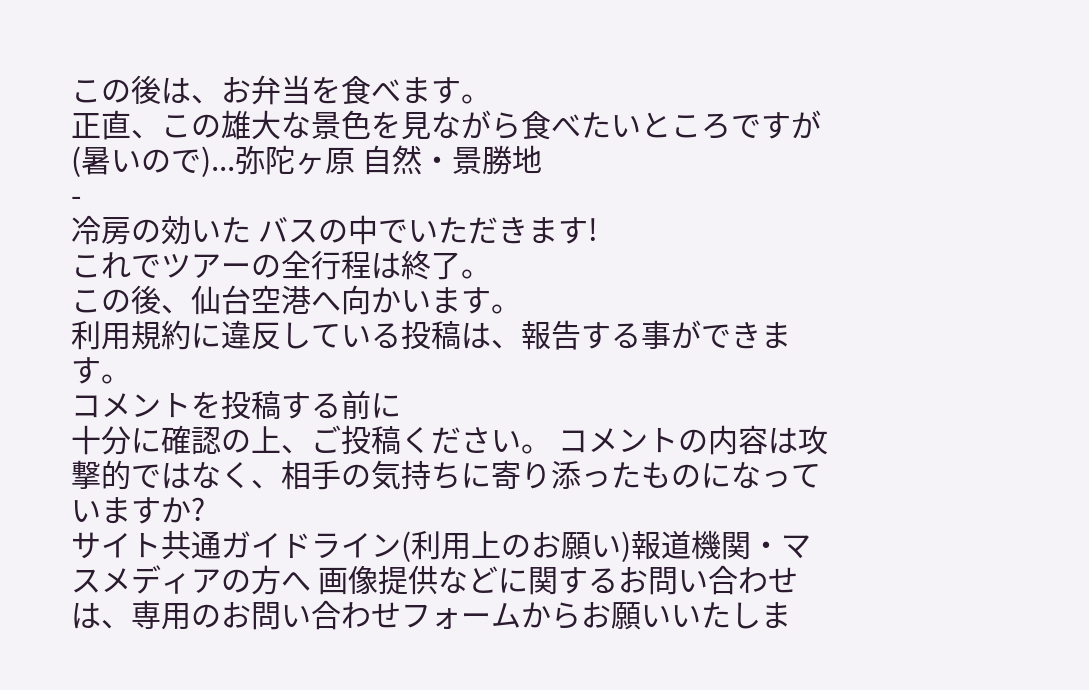この後は、お弁当を食べます。
正直、この雄大な景色を見ながら食べたいところですが(暑いので)...弥陀ヶ原 自然・景勝地
-
冷房の効いた バスの中でいただきます!
これでツアーの全行程は終了。
この後、仙台空港へ向かいます。
利用規約に違反している投稿は、報告する事ができます。
コメントを投稿する前に
十分に確認の上、ご投稿ください。 コメントの内容は攻撃的ではなく、相手の気持ちに寄り添ったものになっていますか?
サイト共通ガイドライン(利用上のお願い)報道機関・マスメディアの方へ 画像提供などに関するお問い合わせは、専用のお問い合わせフォームからお願いいたしま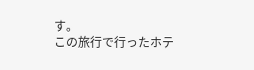す。
この旅行で行ったホテ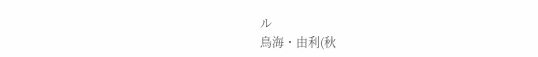ル
鳥海・由利(秋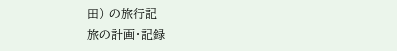田) の旅行記
旅の計画・記録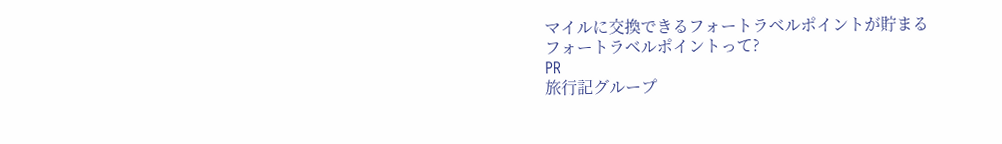マイルに交換できるフォートラベルポイントが貯まる
フォートラベルポイントって?
PR
旅行記グループ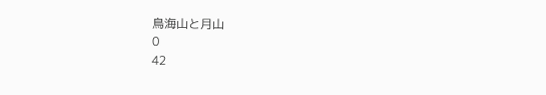鳥海山と月山
0
42